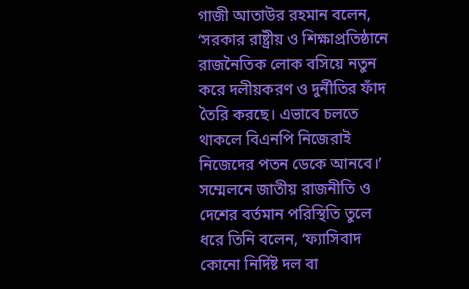গাজী আতাউর রহমান বলেন, ‘সরকার রাষ্ট্রীয় ও শিক্ষাপ্রতিষ্ঠানে রাজনৈতিক লোক বসিয়ে নতুন করে দলীয়করণ ও দুর্নীতির ফাঁদ তৈরি করছে। এভাবে চলতে থাকলে বিএনপি নিজেরাই নিজেদের পতন ডেকে আনবে।’
সম্মেলনে জাতীয় রাজনীতি ও দেশের বর্তমান পরিস্থিতি তুলে ধরে তিনি বলেন, ‘ফ্যাসিবাদ কোনো নির্দিষ্ট দল বা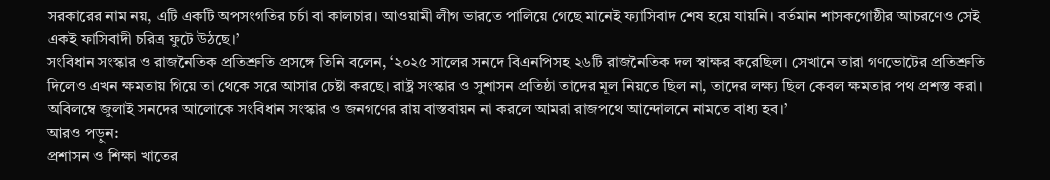সরকারের নাম নয়, এটি একটি অপসংগতির চর্চা বা কালচার। আওয়ামী লীগ ভারতে পালিয়ে গেছে মানেই ফ্যাসিবাদ শেষ হয়ে যায়নি। বর্তমান শাসকগোষ্ঠীর আচরণেও সেই একই ফাসিবাদী চরিত্র ফুটে উঠছে।’
সংবিধান সংস্কার ও রাজনৈতিক প্রতিশ্রুতি প্রসঙ্গে তিনি বলেন, ‘২০২৫ সালের সনদে বিএনপিসহ ২৬টি রাজনৈতিক দল স্বাক্ষর করেছিল। সেখানে তারা গণভোটের প্রতিশ্রুতি দিলেও এখন ক্ষমতায় গিয়ে তা থেকে সরে আসার চেষ্টা করছে। রাষ্ট্র সংস্কার ও সুশাসন প্রতিষ্ঠা তাদের মূল নিয়তে ছিল না, তাদের লক্ষ্য ছিল কেবল ক্ষমতার পথ প্রশস্ত করা। অবিলম্বে জুলাই সনদের আলোকে সংবিধান সংস্কার ও জনগণের রায় বাস্তবায়ন না করলে আমরা রাজপথে আন্দোলনে নামতে বাধ্য হব।’
আরও পড়ুন:
প্রশাসন ও শিক্ষা খাতের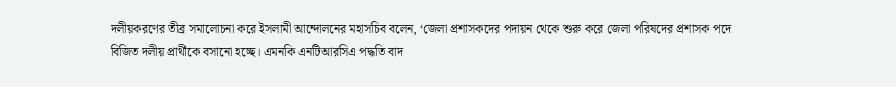দলীয়করণের তীব্র সমালোচনা করে ইসলামী আন্দোলনের মহাসচিব বলেন, ‘জেলা প্রশাসকদের পদায়ন থেকে শুরু করে জেলা পরিষদের প্রশাসক পদে বিজিত দলীয় প্রার্থীকে বসানো হচ্ছে। এমনকি এনটিআরসিএ পদ্ধতি বাদ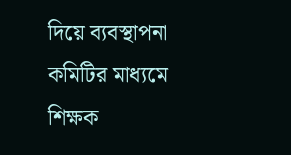দিয়ে ব্যবস্থাপনা কমিটির মাধ্যমে শিক্ষক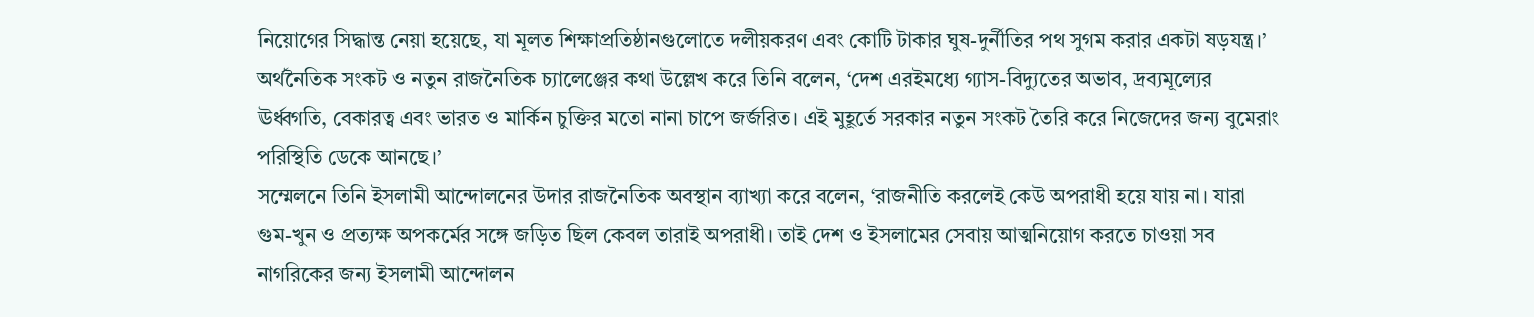নিয়োগের সিদ্ধান্ত নেয়া হয়েছে, যা মূলত শিক্ষাপ্রতিষ্ঠানগুলোতে দলীয়করণ এবং কোটি টাকার ঘুষ-দুর্নীতির পথ সুগম করার একটা ষড়যন্ত্র।’
অর্থনৈতিক সংকট ও নতুন রাজনৈতিক চ্যালেঞ্জের কথা উল্লেখ করে তিনি বলেন, ‘দেশ এরইমধ্যে গ্যাস-বিদ্যুতের অভাব, দ্রব্যমূল্যের ঊর্ধ্বগতি, বেকারত্ব এবং ভারত ও মার্কিন চুক্তির মতো নানা চাপে জর্জরিত। এই মুহূর্তে সরকার নতুন সংকট তৈরি করে নিজেদের জন্য বুমেরাং পরিস্থিতি ডেকে আনছে।’
সম্মেলনে তিনি ইসলামী আন্দোলনের উদার রাজনৈতিক অবস্থান ব্যাখ্যা করে বলেন, ‘রাজনীতি করলেই কেউ অপরাধী হয়ে যায় না। যারা গুম-খুন ও প্রত্যক্ষ অপকর্মের সঙ্গে জড়িত ছিল কেবল তারাই অপরাধী। তাই দেশ ও ইসলামের সেবায় আত্মনিয়োগ করতে চাওয়া সব নাগরিকের জন্য ইসলামী আন্দোলন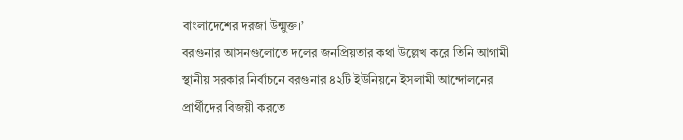বাংলাদেশের দরজা উন্মুক্ত।’
বরগুনার আসনগুলোতে দলের জনপ্রিয়তার কথা উল্লেখ করে তিনি আগামী স্থানীয় সরকার নির্বাচনে বরগুনার ৪২টি ইউনিয়নে ইসলামী আন্দোলনের প্রার্থীদের বিজয়ী করতে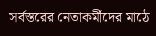সর্বস্তরের নেতাকর্মীদের মাঠে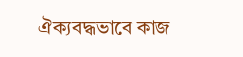ঐক্যবদ্ধভাবে কাজ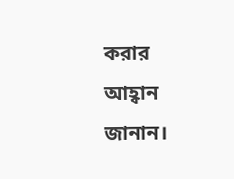করার আহ্বান জানান।